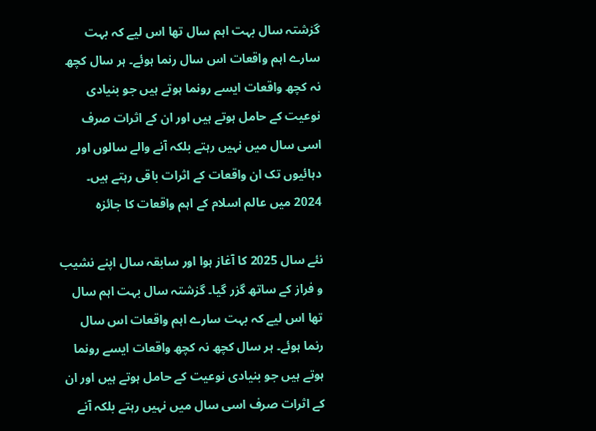گزشتہ سال بہت اہم سال تھا اس لیے کہ بہت سارے اہم واقعات اس سال رنما ہوئے۔ ہر سال کچھ نہ کچھ واقعات ایسے رونما ہوتے ہیں جو بنیادی نوعیت کے حامل ہوتے ہیں اور ان کے اثرات صرف اسی سال میں نہیں رہتے بلکہ آنے والے سالوں اور دہائیوں تک ان واقعات کے اثرات باقی رہتے ہیں۔
2024 میں عالم اسلام کے اہم واقعات کا جائزہ

نئے سال 2025 کا آغاز ہوا اور سابقہ سال اپنے نشیب و فراز کے ساتھ گزر گیا۔ گزشتہ سال بہت اہم سال تھا اس لیے کہ بہت سارے اہم واقعات اس سال رنما ہوئے۔ ہر سال کچھ نہ کچھ واقعات ایسے رونما ہوتے ہیں جو بنیادی نوعیت کے حامل ہوتے ہیں اور ان کے اثرات صرف اسی سال میں نہیں رہتے بلکہ آنے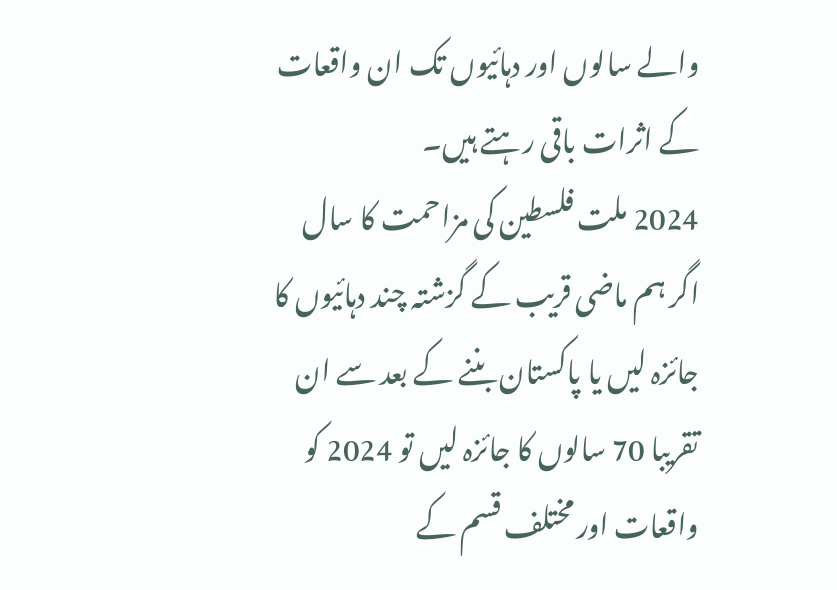والے سالوں اور دہائیوں تک ان واقعات کے اثرات باقی رہتے ہیں۔
2024 ملت فلسطین کی مزاحمت کا سال
اگر ہم ماضی قریب کے گزشتہ چند دہائیوں کا جائزہ لیں یا پاکستان بننے کے بعد سے ان تقریبا 70 سالوں کا جائزہ لیں تو 2024 کو واقعات اور مختلف قسم کے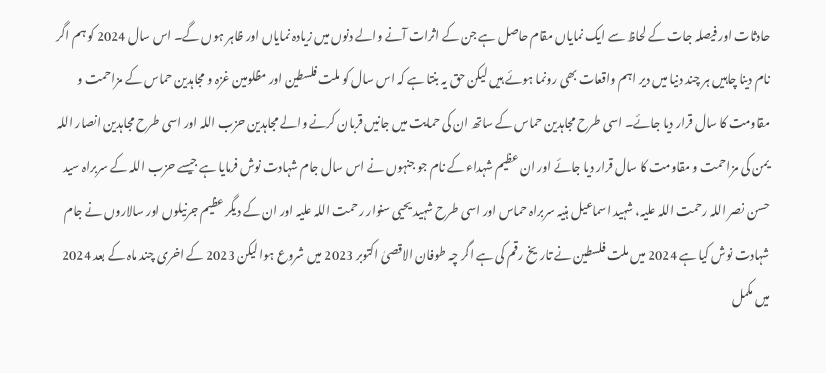حادثات اور فیصلہ جات کے لحاظ سے ایک نمایاں مقام حاصل ہے جن کے اثرات آنے والے دنوں میں زیادہ نمایاں اور ظاہر ہوں گے۔ اس سال 2024 کو ہم اگر نام دینا چاہیں ہر چند دنیا میں دیر اہم واقعات بھی رونما ہوئے ہیں لیکن حق یہ بنتا ہے کہ اس سال کو ملت فلسطین اور مظلومین غزہ و مجاہدین حماس کے مزاحمت و مقاومت کا سال قرار دیا جائے۔ اسی طرح مجاہدین حماس کے ساتھ ان کی حمایت میں جانیں قربان کرنے والے مجاہدین حزب اللہ اور اسی طرح مجاہدین انصار اللہ یمن کی مزاحمت و مقاومت کا سال قرار دیا جائے اور ان عظیم شہداء کے نام جو جنہوں نے اس سال جام شہادت نوش فرمایا ہے جیسے حزب اللہ کے سربراہ سید حسن نصر اللہ رحمت اللہ علیہ، شہید اسماعیل ہنیہ سربراہ حماس اور اسی طرح شہید یحیی سنوار رحمت اللہ علیہ اور ان کے دیگر عظیم جرنیلوں اور سالاروں نے جام شہادت نوش کیا ہے 2024 میں ملت فلسطین نے تاریخ رقم کی ہے اگر چہ طوفان الاقصیٰ اکتوبر 2023 میں شروع ہوا لیکن 2023 کے اخری چند ماہ کے بعد 2024 میں مکمل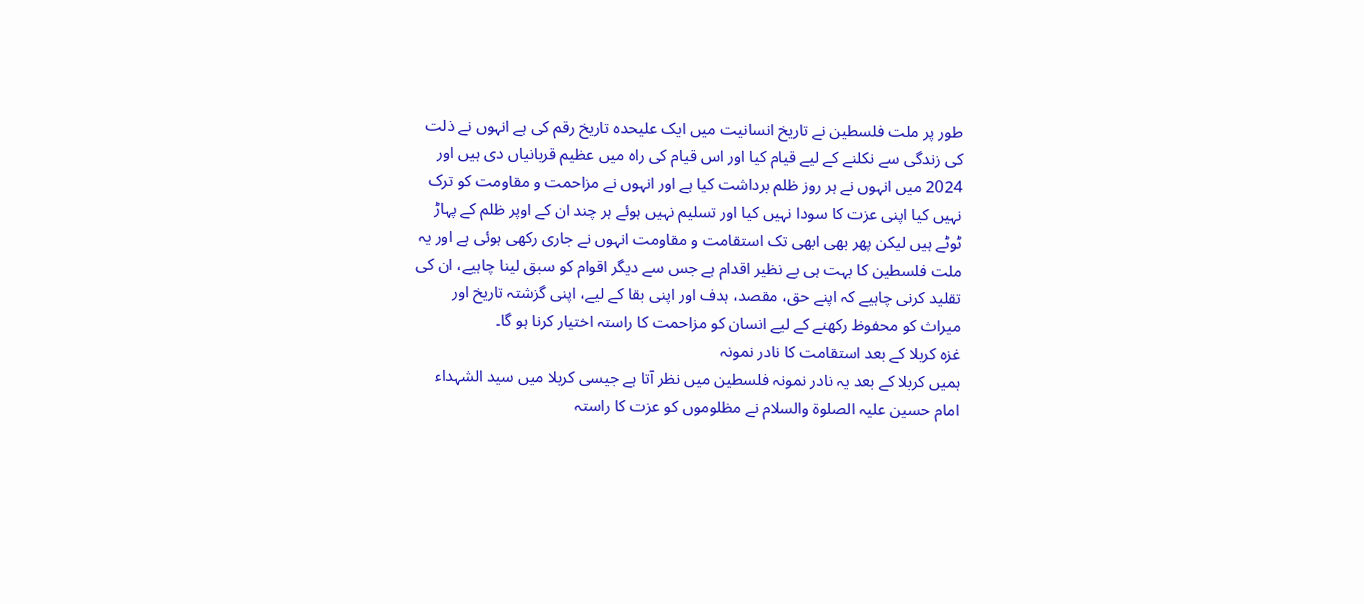طور پر ملت فلسطین نے تاریخ انسانیت میں ایک علیحدہ تاریخ رقم کی ہے انہوں نے ذلت کی زندگی سے نکلنے کے لیے قیام کیا اور اس قیام کی راہ میں عظیم قربانیاں دی ہیں اور 2024 میں انہوں نے ہر روز ظلم برداشت کیا ہے اور انہوں نے مزاحمت و مقاومت کو ترک نہیں کیا اپنی عزت کا سودا نہیں کیا اور تسلیم نہیں ہوئے ہر چند ان کے اوپر ظلم کے پہاڑ ٹوٹے ہیں لیکن پھر بھی ابھی تک استقامت و مقاومت انہوں نے جاری رکھی ہوئی ہے اور یہ ملت فلسطین کا بہت ہی بے نظیر اقدام ہے جس سے دیگر اقوام کو سبق لینا چاہیے، ان کی تقلید کرنی چاہیے کہ اپنے حق، مقصد، ہدف اور اپنی بقا کے لیے، اپنی گزشتہ تاریخ اور میراث کو محفوظ رکھنے کے لیے انسان کو مزاحمت کا راستہ اختیار کرنا ہو گا۔
غزہ کربلا کے بعد استقامت کا نادر نمونہ
ہمیں کربلا کے بعد یہ نادر نمونہ فلسطین میں نظر آتا ہے جیسی کربلا میں سید الشہداء امام حسین علیہ الصلوۃ والسلام نے مظلوموں کو عزت کا راستہ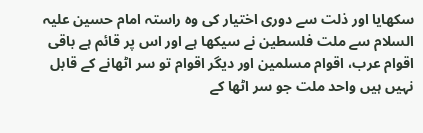سکھایا اور ذلت سے دوری اختیار کی وہ راستہ امام حسین علیہ السلام سے ملت فلسطین نے سیکھا ہے اور اس پر قائم ہے باقی اقوام عرب، اقوام مسلمین اور دیگر اقوام تو سر اٹھانے کے قابل نہیں ہیں واحد ملت جو سر اٹھا کے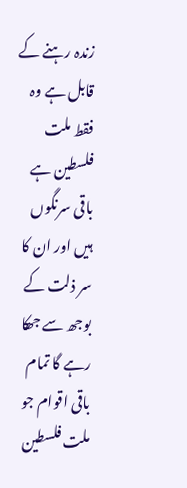زندہ رہنے کے قابل ہے وہ فقط ملت فلسطین ہے باقی سرنگوں ہیں اور ان کا سر ذلت کے بوجھ سے جھکا رہے گا تمام باقی اقوام جو ملت فلسطین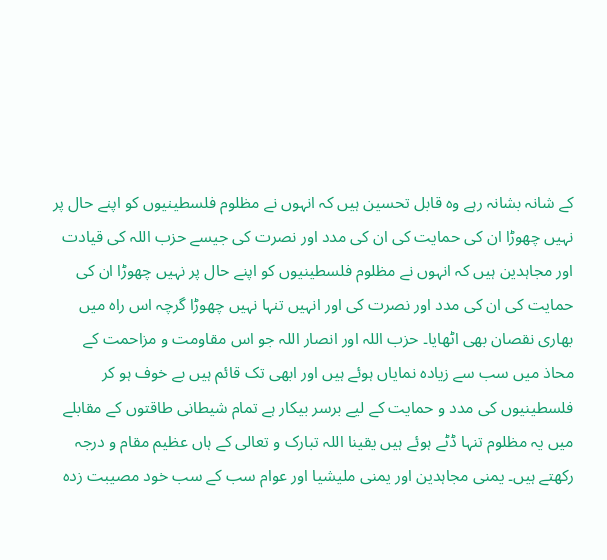کے شانہ بشانہ رہے وہ قابل تحسین ہیں کہ انہوں نے مظلوم فلسطینیوں کو اپنے حال پر نہیں چھوڑا ان کی حمایت کی ان کی مدد اور نصرت کی جیسے حزب اللہ کی قیادت اور مجاہدین ہیں کہ انہوں نے مظلوم فلسطینیوں کو اپنے حال پر نہیں چھوڑا ان کی حمایت کی ان کی مدد اور نصرت کی اور انہیں تنہا نہیں چھوڑا گرچہ اس راہ میں بھاری نقصان بھی اٹھایا۔ حزب اللہ اور انصار اللہ جو اس مقاومت و مزاحمت کے محاذ میں سب سے زیادہ نمایاں ہوئے ہیں اور ابھی تک قائم ہیں بے خوف ہو کر فلسطینیوں کی مدد و حمایت کے لیے برسر بیکار ہے تمام شیطانی طاقتوں کے مقابلے میں یہ مظلوم تنہا ڈٹے ہوئے ہیں یقینا اللہ تبارک و تعالی کے ہاں عظیم مقام و درجہ رکھتے ہیں۔ یمنی مجاہدین اور یمنی ملیشیا اور عوام سب کے سب خود مصیبت زدہ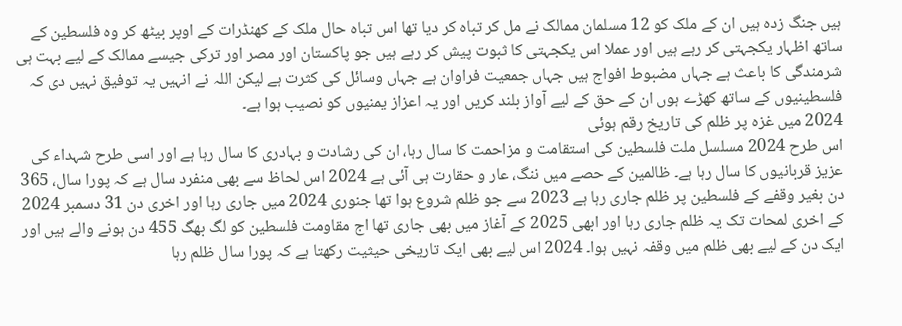ہیں جنگ زدہ ہیں ان کے ملک کو 12 مسلمان ممالک نے مل کر تباہ کر دیا تھا اس تباہ حال ملک کے کھنڈرات کے اوپر بیٹھ کر وہ فلسطین کے ساتھ اظہار یکجہتی کر رہے ہیں اور عملا اس یکجہتی کا ثبوت پیش کر رہے ہیں جو پاکستان اور مصر اور ترکی جیسے ممالک کے لیے بہت ہی شرمندگی کا باعث ہے جہاں مضبوط افواج ہیں جہاں جمعیت فراوان ہے جہاں وسائل کی کثرت ہے لیکن اللہ نے انہیں یہ توفیق نہیں دی کہ فلسطینیوں کے ساتھ کھڑے ہوں ان کے حق کے لیے آواز بلند کریں اور یہ اعزاز یمنیوں کو نصیب ہوا ہے۔
2024 میں غزہ پر ظلم کی تاریخ رقم ہوئی
اس طرح 2024 مسلسل ملت فلسطین کی استقامت و مزاحمت کا سال رہا، ان کی رشادت و بہادری کا سال رہا ہے اور اسی طرح شہداء کی عزیز قربانیوں کا سال رہا ہے۔ ظالمین کے حصے میں ننگ، عار و حقارت ہی آئی ہے 2024 اس لحاظ سے بھی منفرد سال ہے کہ پورا سال، 365 دن بغیر وقفے کے فلسطین پر ظلم جاری رہا ہے 2023 سے جو ظلم شروع ہوا تھا جنوری 2024 میں جاری رہا اور اخری دن 31 دسمبر 2024 کے اخری لمحات تک یہ ظلم جاری رہا اور ابھی 2025 کے آغاز میں بھی جاری تھا اج مقاومت فلسطین کو لگ بھگ 455 دن ہونے والے ہیں اور ایک دن کے لیے بھی ظلم میں وقفہ نہیں ہوا۔ 2024 اس لیے بھی ایک تاریخی حیثیت رکھتا ہے کہ پورا سال ظلم رہا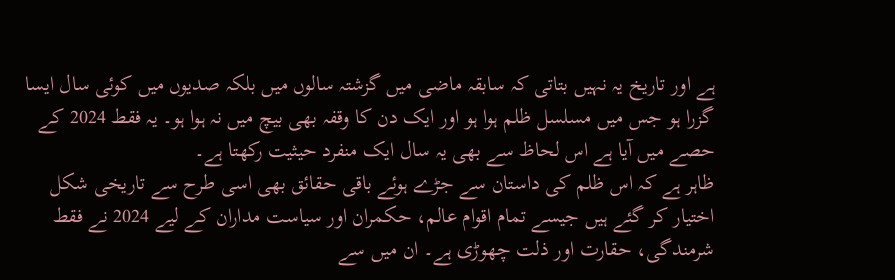ہے اور تاریخ یہ نہیں بتاتی کہ سابقہ ماضی میں گزشتہ سالوں میں بلکہ صدیوں میں کوئی سال ایسا گزرا ہو جس میں مسلسل ظلم ہوا ہو اور ایک دن کا وقفہ بھی بیچ میں نہ ہوا ہو۔ یہ فقط 2024 کے حصے میں آیا ہے اس لحاظ سے بھی یہ سال ایک منفرد حیثیت رکھتا ہے۔
ظاہر ہے کہ اس ظلم کی داستان سے جڑے ہوئے باقی حقائق بھی اسی طرح سے تاریخی شکل اختیار کر گئے ہیں جیسے تمام اقوام عالم، حکمران اور سیاست مداران کے لیے 2024 نے فقط شرمندگی، حقارت اور ذلت چھوڑی ہے۔ ان میں سے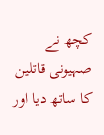کچھ نے صہیونی قاتلین کا ساتھ دیا اور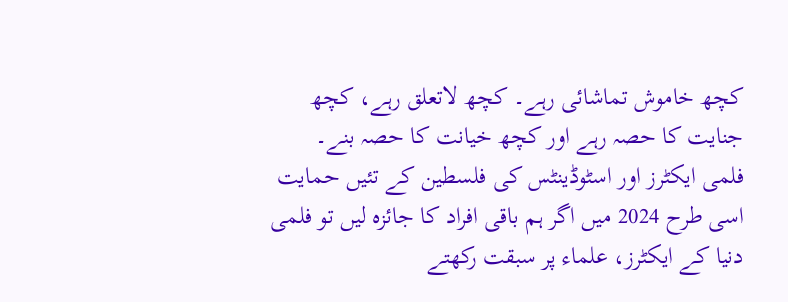کچھ خاموش تماشائی رہے۔ کچھ لاتعلق رہے، کچھ جنایت کا حصہ رہے اور کچھ خیانت کا حصہ بنے۔
فلمی ایکٹرز اور اسٹوڈینٹس کی فلسطین کے تئیں حمایت
اسی طرح 2024 میں اگر ہم باقی افراد کا جائزہ لیں تو فلمی دنیا کے ایکٹرز، علماء پر سبقت رکھتے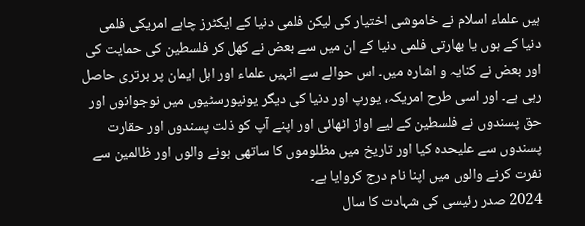ہیں علماء اسلام نے خاموشی اختیار کی لیکن فلمی دنیا کے ایکٹرز چاہے امریکی فلمی دنیا کے ہوں یا بھارتی فلمی دنیا کے ان میں سے بعض نے کھل کر فلسطین کی حمایت کی اور بعض نے کنایہ و اشارہ میں۔ اس حوالے سے انہیں علماء اور اہل ایمان پر برتری حاصل رہی ہے۔ اور اسی طرح امریکہ، یورپ اور دنیا کی دیگر یونیورسٹیوں میں نوجوانوں اور حق پسندوں نے فلسطین کے لیے اواز اٹھائی اور اپنے آپ کو ذلت پسندوں اور حقارت پسندوں سے علیحدہ کیا اور تاریخ میں مظلوموں کا ساتھی ہونے والوں اور ظالمین سے نفرت کرنے والوں میں اپنا نام درج کروایا ہے۔
2024 صدر رئیسی کی شہادت کا سال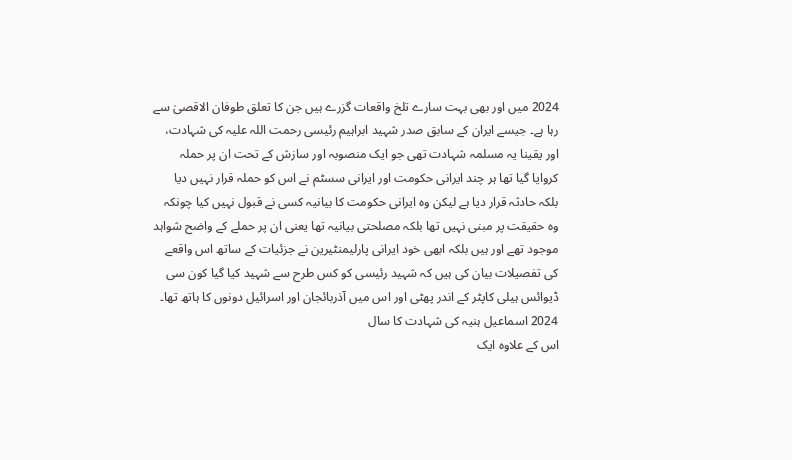2024 میں اور بھی بہت سارے تلخ واقعات گزرے ہیں جن کا تعلق طوفان الاقصیٰ سے رہا ہے۔ جیسے ایران کے سابق صدر شہید ابراہیم رئیسی رحمت اللہ علیہ کی شہادت، اور یقینا یہ مسلمہ شہادت تھی جو ایک منصوبہ اور سازش کے تحت ان پر حملہ کروایا گیا تھا ہر چند ایرانی حکومت اور ایرانی سسٹم نے اس کو حملہ قرار نہیں دیا بلکہ حادثہ قرار دیا ہے لیکن وہ ایرانی حکومت کا بیانیہ کسی نے قبول نہیں کیا چونکہ وہ حقیقت پر مبنی نہیں تھا بلکہ مصلحتی بیانیہ تھا یعنی ان پر حملے کے واضح شواہد موجود تھے اور ہیں بلکہ ابھی خود ایرانی پارلیمنٹیرین نے جزئیات کے ساتھ اس واقعے کی تفصیلات بیان کی ہیں کہ شہید رئیسی کو کس طرح سے شہید کیا گیا کون سی ڈیوائس ہیلی کاپٹر کے اندر پھٹی اور اس میں آذربائجان اور اسرائیل دونوں کا ہاتھ تھا۔
2024 اسماعیل ہنیہ کی شہادت کا سال
اس کے علاوہ ایک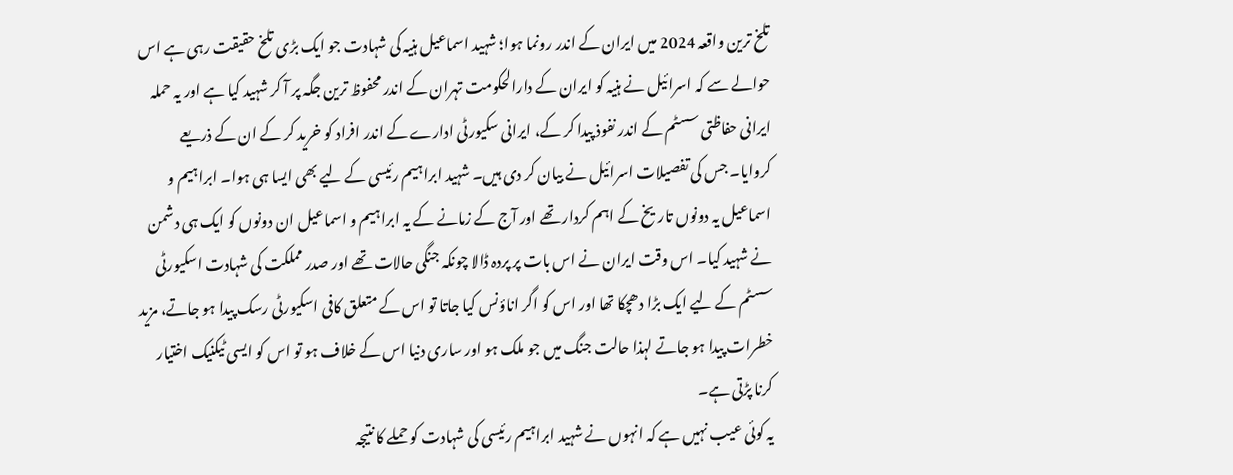تلخ ترین واقعہ 2024 میں ایران کے اندر رونما ہوا؛ شہید اسماعیل ہنیہ کی شہادت جو ایک بڑی تلخ حقیقت رہی ہے اس حوالے سے کہ اسرائیل نے ہنیہ کو ایران کے دارالحکومت تہران کے اندر محفوظ ترین جگہ پر آ کر شہید کیا ہے اور یہ حملہ ایرانی حفاظتی سسٹم کے اندر نفوذ پیدا کر کے، ایرانی سکیورٹی ادارے کے اندر افراد کو خرید کر کے ان کے ذریعے کروایا۔ جس کی تفصیلات اسرائیل نے بیان کر دی ہیں۔ شہید ابراہیم رئیسی کے لیے بھی ایسا ہی ہوا۔ ابراہیم و اسماعیل یہ دونوں تاریخ کے اہم کردار تھے اور آج کے زمانے کے یہ ابراہیم و اسماعیل ان دونوں کو ایک ہی دشمن نے شہید کیا۔ اس وقت ایران نے اس بات پر پردہ ڈالا چونکہ جنگی حالات تھے اور صدر مملکت کی شہادت اسکیورٹی سسٹم کے لیے ایک بڑا دھچکا تھا اور اس کو اگر اناؤنس کیا جاتا تو اس کے متعلق کافی اسکیورٹی رسک پیدا ہو جاتے، مزید خطرات پیدا ہو جاتے لہذا حالت جنگ میں جو ملک ہو اور ساری دنیا اس کے خلاف ہو تو اس کو ایسی ٹیکنیک اختیار کرنا پڑتی ہے۔
یہ کوئی عیب نہیں ہے کہ انہوں نے شہید ابراہیم رئیسی کی شہادت کو حملے کا نتیجہ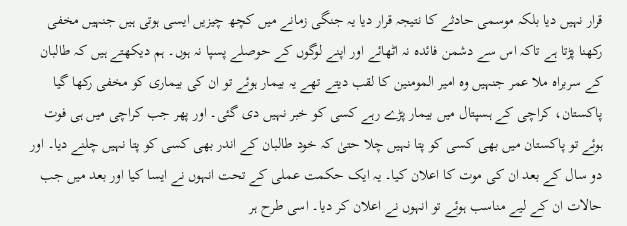قرار نہیں دیا بلکہ موسمی حادثے کا نتیجہ قرار دیا یہ جنگی زمانے میں کچھ چیزیں ایسی ہوتی ہیں جنہیں مخفی رکھنا پڑتا ہے تاکہ اس سے دشمن فائدہ نہ اٹھائے اور اپنے لوگوں کے حوصلے پسپا نہ ہوں۔ ہم دیکھتے ہیں کہ طالبان کے سربراہ ملا عمر جنہیں وہ امیر المومنین کا لقب دیتے تھے یہ بیمار ہوئے تو ان کی بیماری کو مخفی رکھا گیا پاکستان، کراچی کے ہسپتال میں بیمار پڑے رہے کسی کو خبر نہیں دی گئی۔ اور پھر جب کراچی میں ہی فوت ہوئے تو پاکستان میں بھی کسی کو پتا نہیں چلا حتیٰ کہ خود طالبان کے اندر بھی کسی کو پتا نہیں چلنے دیا۔ اور دو سال کے بعد ان کی موت کا اعلان کیا۔ یہ ایک حکمت عملی کے تحت انہوں نے ایسا کیا اور بعد میں جب حالات ان کے لیے مناسب ہوئے تو انہوں نے اعلان کر دیا۔ اسی طرح ہر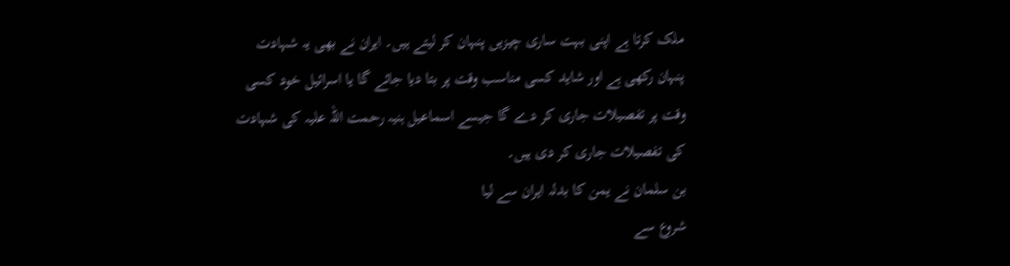ملک کرتا ہے اپنی بہت ساری چیزیں پنہان کر لیتے ہیں۔ ایران نے بھی یہ شہادت پنہان رکھی ہے اور شاید کسی مناسب وقت پر بتا دیا جائے گا یا اسرائیل خود کسی وقت پر تفصیلات جاری کر دے گا جیسے اسماعیل ہنیہ رحمت اللہ علیہ کی شہادت کی تفصیلات جاری کر دی ہیں۔
بن سلمان نے یمن کا بدلہ ایران سے لیا
شروع سے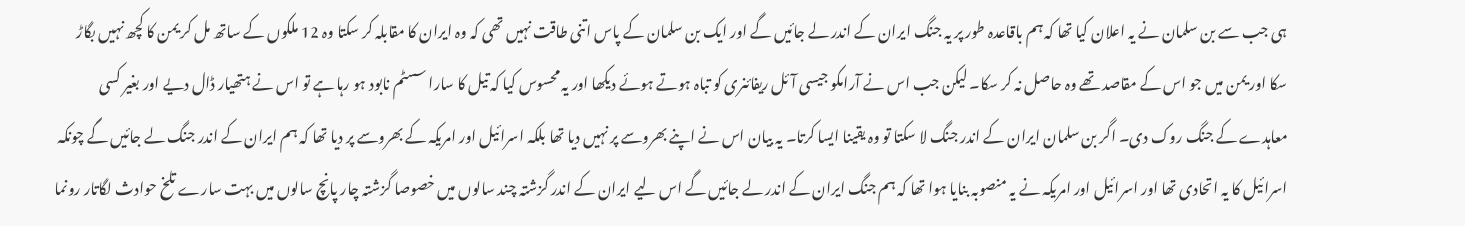ہی جب سے بن سلمان نے یہ اعلان کیا تھا کہ ہم باقاعدہ طور پر یہ جنگ ایران کے اندر لے جائیں گے اور ایک بن سلمان کے پاس اتنی طاقت نہیں تھی کہ وہ ایران کا مقابلہ کر سکتا وہ 12 ملکوں کے ساتھ مل کر یمن کا کچھ نہیں بگاڑ سکا اور یمن میں جو اس کے مقاصد تھے وہ حاصل نہ کر سکا۔ لیکن جب اس نے آرامکو جیسی آئل ریفائنری کو تباہ ہوتے ہوئے دیکھا اور یہ محسوس کیا کہ تیل کا سارا سسٹم نابود ہو رہا ہے تو اس نے ہتھیار ڈال دیے اور بغیر کسی معاہدے کے جنگ روک دی۔ اگر بن سلمان ایران کے اندر جنگ لا سکتا تو وہ یقینا ایسا کرتا۔ یہ بیان اس نے اپنے بھروسے پر نہیں دیا تھا بلکہ اسرائیل اور امریکہ کے بھروسے پر دیا تھا کہ ہم ایران کے اندر جنگ لے جائیں گے چونکہ اسرائیل کا یہ اتحادی تھا اور اسرائیل اور امریکہ نے یہ منصوبہ بنایا ہوا تھا کہ ہم جنگ ایران کے اندر لے جائیں گے اس لیے ایران کے اندر گزشتہ چند سالوں میں خصوصا گزشتہ چار پانچ سالوں میں بہت سارے تلخ حوادث لگاتار رونما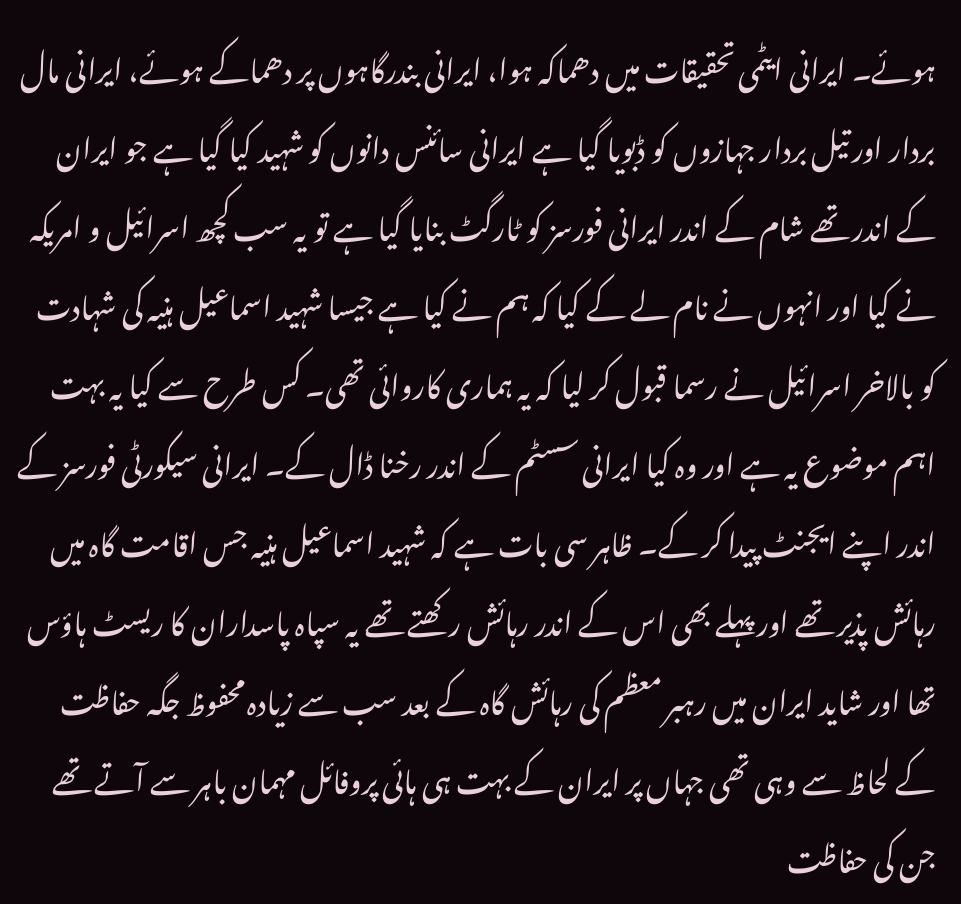ہوئے۔ ایرانی ایٹمی تحقیقات میں دھماکہ ہوا، ایرانی بندرگاہوں پر دھماکے ہوئے، ایرانی مال بردار اور تیل بردار جہازوں کو ڈبویا گیا ہے ایرانی سائنس دانوں کو شہید کیا گیا ہے جو ایران کے اندر تھے شام کے اندر ایرانی فورسز کو ٹارگٹ بنایا گیا ہے تو یہ سب کچھ اسرائیل و امریکہ نے کیا اور انہوں نے نام لے کے کیا کہ ہم نے کیا ہے جیسا شہید اسماعیل ہنیہ کی شہادت کو بالاخر اسرائیل نے رسما قبول کر لیا کہ یہ ہماری کاروائی تھی۔ کس طرح سے کیا یہ بہت اہم موضوع یہ ہے اور وہ کیا ایرانی سسٹم کے اندر رخنا ڈال کے۔ ایرانی سیکورٹی فورسز کے اندر اپنے ایجنٹ پیدا کر کے۔ ظاہر سی بات ہے کہ شہید اسماعیل ہنیہ جس اقامت گاہ میں رہائش پذیر تھے اور پہلے بھی اس کے اندر رہائش رکھتے تھے یہ سپاہ پاسداران کا ریسٹ ہاؤس تھا اور شاید ایران میں رہبر معظم کی رہائش گاہ کے بعد سب سے زیادہ محفوظ جگہ حفاظت کے لحاظ سے وہی تھی جہاں پر ایران کے بہت ہی ہائی پروفائل مہمان باہر سے آتے تھے جن کی حفاظت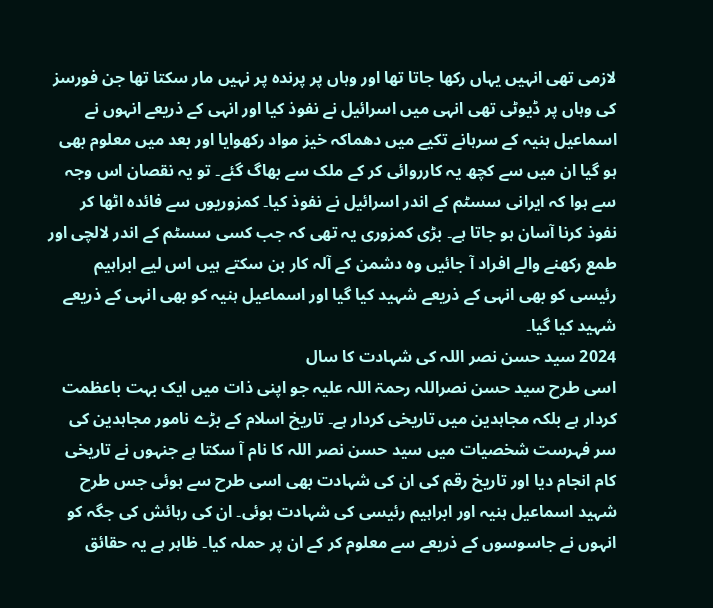لازمی تھی انہیں یہاں رکھا جاتا تھا اور وہاں پر پرندہ پر نہیں مار سکتا تھا جن فورسز کی وہاں پر ڈیوٹی تھی انہی میں اسرائیل نے نفوذ کیا اور انہی کے ذریعے انہوں نے اسماعیل ہنیہ کے سرہانے تکیے میں دھماکہ خیز مواد رکھوایا اور بعد میں معلوم بھی ہو گیا ان میں سے کچھ یہ کارروائی کر کے ملک سے بھاگ گئے۔ تو یہ نقصان اس وجہ سے ہوا کہ ایرانی سسٹم کے اندر اسرائیل نے نفوذ کیا۔ کمزوریوں سے فائدہ اٹھا کر نفوذ کرنا آسان ہو جاتا ہے۔ بڑی کمزوری یہ تھی کہ جب کسی سسٹم کے اندر لالچی اور طمع رکھنے والے افراد آ جائیں وہ دشمن کے آلہ کار بن سکتے ہیں اس لیے ابراہیم رئیسی کو بھی انہی کے ذریعے شہید کیا گیا اور اسماعیل ہنیہ کو بھی انہی کے ذریعے شہید کیا گیا۔
2024 سید حسن نصر اللہ کی شہادت کا سال
اسی طرح سید حسن نصراللہ رحمۃ اللہ علیہ جو اپنی ذات میں ایک بہت باعظمت کردار ہے بلکہ مجاہدین میں تاریخی کردار ہے۔ تاریخ اسلام کے بڑے نامور مجاہدین کی سر فہرست شخصیات میں سید حسن نصر اللہ کا نام آ سکتا ہے جنہوں نے تاریخی کام انجام دیا اور تاریخ رقم کی ان کی شہادت بھی اسی طرح سے ہوئی جس طرح شہید اسماعیل ہنیہ اور ابراہیم رئیسی کی شہادت ہوئی۔ ان کی رہائش کی جگہ کو انہوں نے جاسوسوں کے ذریعے سے معلوم کر کے ان پر حملہ کیا۔ ظاہر ہے یہ حقائق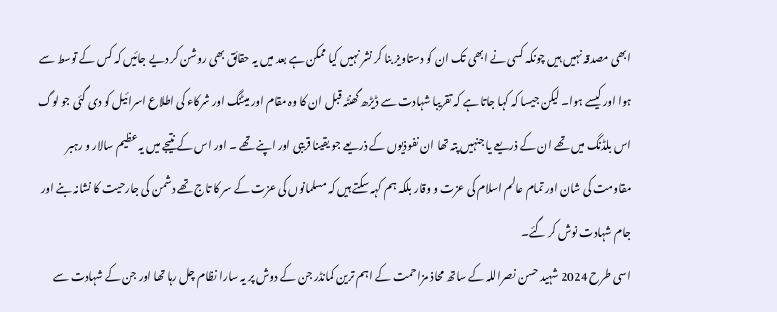ابھی مصدقہ نہیں ہیں چونکہ کسی نے ابھی تک ان کو دستاویز بنا کر نشر نہیں کیا ممکن ہے بعد میں یہ حقائق بھی روشن کر دیے جائیں کہ کس کے توسط سے ہوا اور کیسے ہوا۔ لیکن جیسا کہ کہا جاتا ہے کہ تقریبا شہادت سے ڈیڑھ گھنٹہ قبل ان کا وہ مقام اور میٹنگ اور شرکاء کی اطلاع اسرائیل کو دی گئی جو لوگ اس بلڈنگ میں تھے ان کے ذریعے یا جنہیں پتہ تھا ان نفوذیوں کے ذریعے جو یقینا قریبی اور اپنے تھے ۔ اور اس کے نتیجے میں یہ عظیم سالار و رہبر مقاومت کی شان اور تمام عالم اسلام کی عزت و وقار بلکہ ہم کہہ سکتے ہیں کہ مسلمانوں کی عزت کے سر کا تاج تھے دشمن کی جارحیت کا نشانہ بنے اور جام شہادت نوش کر گئے۔
اسی طرح 2024 شہید حسن نصراللہ کے ساتھ محاذ مزاحمت کے اہم ترین کمانڈر جن کے دوش پر یہ سارا نظام چل رہا تھا اور جن کے شہادت سے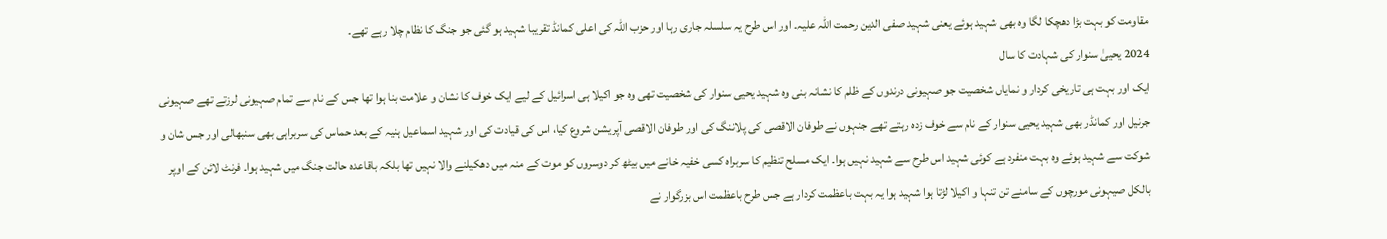مقاومت کو بہت بڑا دھچکا لگا وہ بھی شہید ہوئے یعنی شہید صفی الدین رحمت اللہ علیہ۔ اور اس طرح یہ سلسلہ جاری رہا اور حزب اللہ کی اعلی کمانڈ تقریبا شہید ہو گئی جو جنگ کا نظام چلا رہے تھے۔
2024 یحییٰ سنوار کی شہادت کا سال
ایک اور بہت ہی تاریخی کردار و نمایاں شخصیت جو صہیونی درندوں کے ظلم کا نشانہ بنی وہ شہید یحیی سنوار کی شخصیت تھی وہ جو اکیلا ہی اسرائیل کے لیے ایک خوف کا نشان و علامت بنا ہوا تھا جس کے نام سے تمام صہیونی لرزتے تھے صہیونی جرنیل اور کمانڈر بھی شہید یحیی سنوار کے نام سے خوف زدہ رہتے تھے جنہوں نے طوفان الاقصی کی پلاننگ کی اور طوفان الاقصی آپریشن شروع کیا، اس کی قیادت کی اور شہید اسماعیل ہنیہ کے بعد حماس کی سربراہی بھی سنبھالی اور جس شان و شوکت سے شہید ہوئے وہ بہت منفرد ہے کوئی شہید اس طرح سے شہید نہیں ہوا۔ ایک مسلح تنظیم کا سربراہ کسی خفیہ خانے میں بیٹھ کر دوسروں کو موت کے منہ میں دھکیلنے والا نہیں تھا بلکہ باقاعدہ حالت جنگ میں شہید ہوا۔ فرنٹ لائن کے اوپر بالکل صیہونی مورچوں کے سامنے تن تنہا و اکیلا لڑتا ہوا شہید ہوا یہ بہت باعظمت کردار ہے جس طرح باعظمت اس بزرگوار نے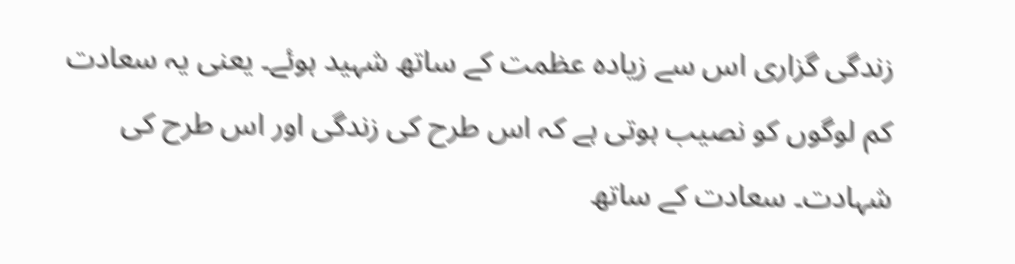زندگی گزاری اس سے زیادہ عظمت کے ساتھ شہید ہوئے۔ یعنی یہ سعادت کم لوگوں کو نصیب ہوتی ہے کہ اس طرح کی زندگی اور اس طرح کی شہادت۔ سعادت کے ساتھ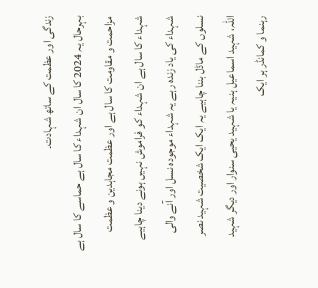زندگی اور عظمت کے ساتھ شہادت۔
بہرحال یہ 2024 کا سال ان شہداء کا سال ہے حماسے کا سال ہے مزاحمت و مقاومت کا سال ہے اور عظمت مجاہدین و عظمت شہداء کا سال ہے ان شہداء کو فراموش نہیں ہونے دینا چاہیے شہداء کی یاد زندہ رہے یہ شہداء موجودہ نسل اور آنے والی نسلوں کے ماڈل بننا چاہیے یہ ایک ایک شخصیت شہید نصر اللہ، شہید اسماعیل ہنیہ یا شہید یحیی سنوار اور دیگر شہید رہنما و کمانڈر ہر ایک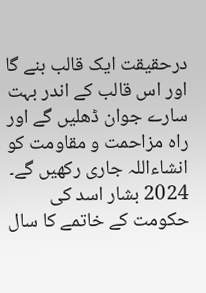درحقیقت ایک قالب بنے گا اور اس قالب کے اندر بہت سارے جوان ڈھلیں گے اور راہ مزاحمت و مقاومت کو انشاءاللہ جاری رکھیں گے۔
2024 بشار اسد کی حکومت کے خاتمے کا سال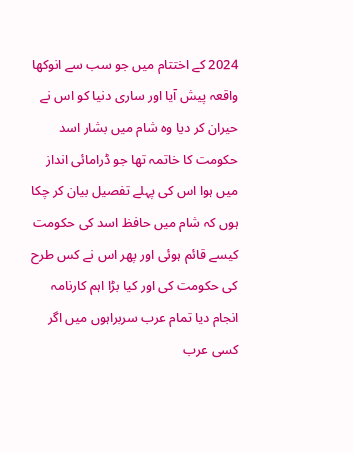2024 کے اختتام میں جو سب سے انوکھا واقعہ پیش آیا اور ساری دنیا کو اس نے حیران کر دیا وہ شام میں بشار اسد حکومت کا خاتمہ تھا جو ڈرامائی انداز میں ہوا اس کی پہلے تفصیل بیان کر چکا ہوں کہ شام میں حافظ اسد کی حکومت کیسے قائم ہوئی اور پھر اس نے کس طرح کی حکومت کی اور کیا بڑا اہم کارنامہ انجام دیا تمام عرب سربراہوں میں اگر کسی عرب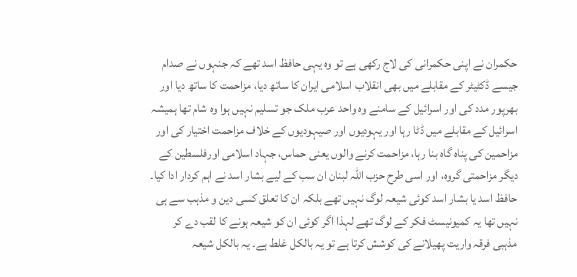حکمران نے اپنی حکمرانی کی لاج رکھی ہے تو وہ یہی حافظ اسد تھے کہ جنہوں نے صدام جیسے ڈکٹیٹر کے مقابلے میں بھی انقلاب اسلامی ایران کا ساتھ دیا، مزاحمت کا ساتھ دیا اور بھرپور مدد کی اور اسرائیل کے سامنے وہ واحد عرب ملک جو تسلیم نہیں ہوا وہ شام تھا ہمیشہ اسرائیل کے مقابلے میں ڈٹا رہا اور یہودیوں اور صیہودیوں کے خلاف مزاحمت اختیار کی اور مزاحمین کی پناہ گاہ بنا رہا، مزاحمت کرنے والوں یعنی حماس، جہاد اسلامی اورفلسطین کے دیگر مزاحمتی گروہ، اور اسی طرح حزب اللہ لبنان ان سب کے لیے بشار اسد نے اہم کردار ادا کیا۔
حافظ اسد یا بشار اسد کوئی شیعہ لوگ نہیں تھے بلکہ ان کا تعلق کسی دین و مذہب سے ہی نہیں تھا یہ کمیونیسٹ فکر کے لوگ تھے لہذا اگر کوئی ان کو شیعہ ہونے کا لقب دے کر مذہبی فرقہ واریت پھیلانے کی کوشش کرتا ہے تو یہ بالکل غلط ہے۔ یہ بالکل شیعہ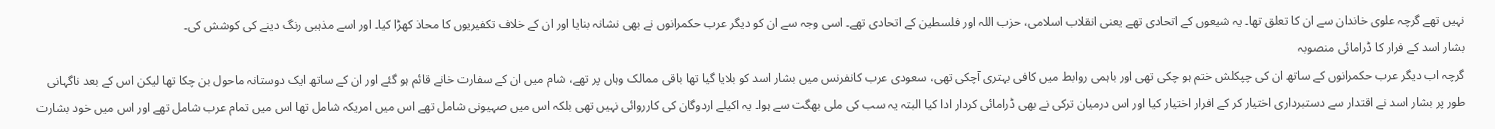نہیں تھے گرچہ علوی خاندان سے ان کا تعلق تھا۔ یہ شیعوں کے اتحادی تھے یعنی انقلاب اسلامی، حزب اللہ اور فلسطین کے اتحادی تھے۔ اسی وجہ سے ان کو دیگر عرب حکمرانوں نے بھی نشانہ بنایا اور ان کے خلاف تکفیریوں کا محاذ کھڑا کیا۔ اور اسے مذہبی رنگ دینے کی کوشش کی۔
بشار اسد کے فرار کا ڈرامائی منصوبہ
گرچہ اب دیگر عرب حکمرانوں کے ساتھ ان کی چپکلش ختم ہو چکی تھی اور باہمی روابط میں کافی بہتری آچکی تھی، سعودی عرب کانفرنس میں بشار اسد کو بلایا گیا تھا باقی ممالک وہاں پر تھے، شام میں ان کے سفارت خانے قائم ہو گئے اور ان کے ساتھ ایک دوستانہ ماحول بن چکا تھا لیکن اس کے بعد ناگہانی طور پر بشار اسد نے اقتدار سے دستبرداری اختیار کر کے افرار اختیار کیا اور اس درمیان ترکی نے بھی ڈرامائی کردار ادا کیا البتہ یہ سب کی ملی بھگت سے ہوا۔ یہ اکیلے اردوگان کی کارروائی نہیں تھی بلکہ اس میں صہیونی شامل تھے اس میں امریکہ شامل تھا اس میں تمام عرب شامل تھے اور اس میں خود بشارت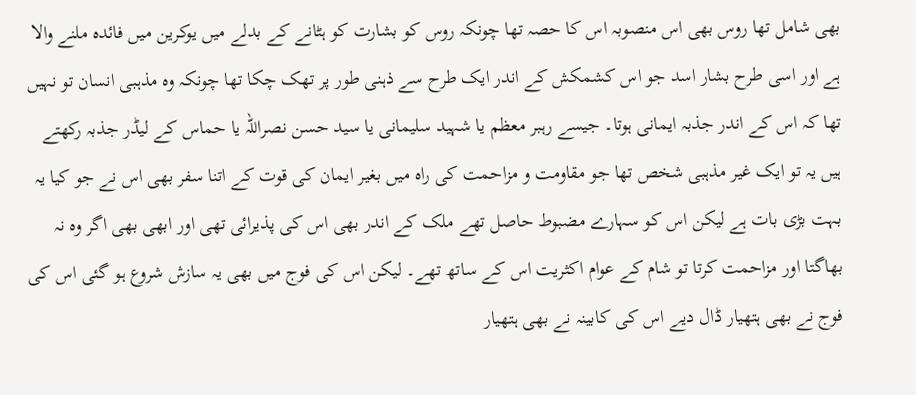بھی شامل تھا روس بھی اس منصوبہ اس کا حصہ تھا چونکہ روس کو بشارت کو ہٹانے کے بدلے میں یوکرین میں فائدہ ملنے والا ہے اور اسی طرح بشار اسد جو اس کشمکش کے اندر ایک طرح سے ذہنی طور پر تھک چکا تھا چونکہ وہ مذہبی انسان تو نہیں تھا کہ اس کے اندر جذبہ ایمانی ہوتا۔ جیسے رہبر معظم یا شہید سلیمانی یا سید حسن نصراللہ یا حماس کے لیڈر جذبہ رکھتے ہیں یہ تو ایک غیر مذہبی شخص تھا جو مقاومت و مزاحمت کی راہ میں بغیر ایمان کی قوت کے اتنا سفر بھی اس نے جو کیا یہ بہت بڑی بات ہے لیکن اس کو سہارے مضبوط حاصل تھے ملک کے اندر بھی اس کی پذیرائی تھی اور ابھی بھی اگر وہ نہ بھاگتا اور مزاحمت کرتا تو شام کے عوام اکثریت اس کے ساتھ تھے۔ لیکن اس کی فوج میں بھی یہ سازش شروع ہو گئی اس کی فوج نے بھی ہتھیار ڈال دیے اس کی کابینہ نے بھی ہتھیار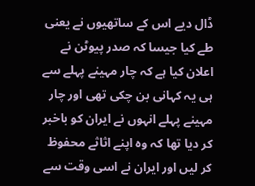ڈال دیے اس کے ساتھیوں نے یعنی طے کیا جیسا کہ صدر پیوٹن نے اعلان کیا ہے کہ چار مہینے پہلے سے ہی یہ کہانی بن چکی تھی اور چار مہینے پہلے انہوں نے ایران کو باخبر کر دیا تھا کہ وہ اپنے اثاثے محفوظ کر لیں اور ایران نے اسی وقت سے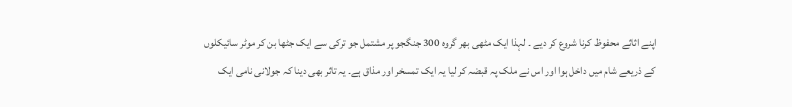اپنے اثاثے محفوظ کرنا شروع کر دیے ۔ لہذا ایک مٹھی بھر گروہ 300 جنگجو پر مشتمل جو ترکی سے ایک جٹھا بن کر موٹر سائیکلوں کے ذریعے شام میں داخل ہوا اور اس نے ملک پہ قبضہ کر لیا یہ ایک تمسخر اور مذاق ہے۔ یہ تاثر بھی دینا کہ جولانی نامی ایک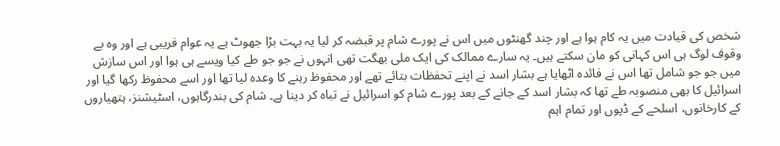شخص کی قیادت میں یہ کام ہوا ہے اور چند گھنٹوں میں اس نے پورے شام پر قبضہ کر لیا یہ بہت بڑا جھوٹ ہے یہ عوام فریبی ہے اور وہ بے وقوف لوگ ہی اس کہانی کو مان سکتے ہیں۔ یہ سارے ممالک کی ایک ملی بھگت تھی انہوں نے جو جو طے کیا ویسے ہی ہوا اور اس سازش میں جو جو شامل تھا اس نے فائدہ اٹھایا ہے بشار اسد نے اپنے تحفظات بتائے تھے اور محفوظ رہنے کا وعدہ لیا تھا اور اسے محفوظ رکھا گیا اور اسرائیل کا بھی منصوبہ طے تھا کہ بشار اسد کے جانے کے بعد پورے شام کو اسرائیل نے تباہ کر دینا ہے۔ شام کی بندرگاہوں، اسٹیشنز، ہتھیاروں کے کارخانوں، اسلحے کے ڈپوں اور تمام اہم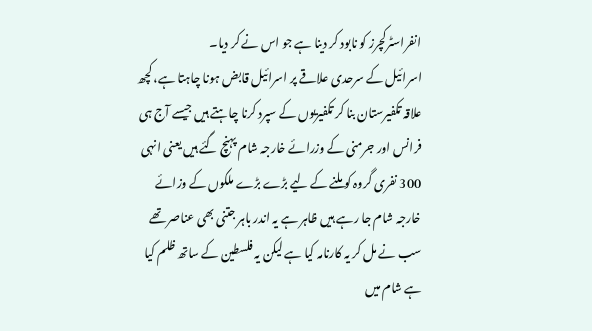انفراسٹرکچرز کو نابود کر دینا ہے جو اس نے کر دیا۔
اسرائیل کے سرحدی علاقے پر اسرائیل قابض ہونا چاہتا ہے، کچھ علاقہ تکفیرستان بنا کر تکفیریوں کے سپرد کرنا چاہتے ہیں جیسے آج ہی فرانس اور جرمنی کے وزرائے خارجہ شام پہنچ گئے ہیں یعنی انہی 300 نفری گروہ کو ملنے کے لیے بڑے بڑے ملکوں کے وزائے خارجہ شام جا رہے ہیں ظاہر ہے یہ اندر باہر جتنی بھی عناصر تھے سب نے مل کر یہ کارنامہ کیا ہے لیکن یہ فلسطین کے ساتھ ظلم کیا ہے شام میں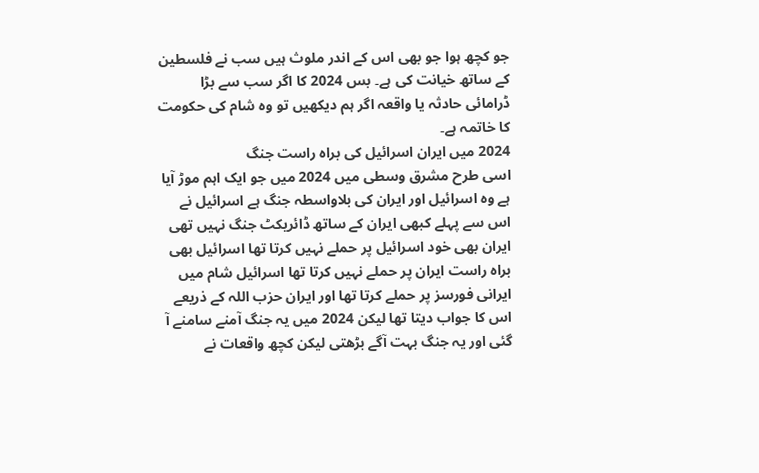جو کچھ ہوا جو بھی اس کے اندر ملوث ہیں سب نے فلسطین کے ساتھ خیانت کی ہے۔ بس 2024 کا اگر سب سے بڑا ڈرامائی حادثہ یا واقعہ اگر ہم دیکھیں تو وہ شام کی حکومت کا خاتمہ ہے۔
2024 میں ایران اسرائیل کی براہ راست جنگ
اسی طرح مشرق وسطی میں 2024 میں جو ایک اہم موڑ آیا ہے وہ اسرائیل اور ایران کی بلاواسطہ جنگ ہے اسرائیل نے اس سے پہلے کبھی ایران کے ساتھ ڈائریکٹ جنگ نہیں تھی ایران بھی خود اسرائیل پر حملے نہیں کرتا تھا اسرائیل بھی براہ راست ایران پر حملے نہیں کرتا تھا اسرائیل شام میں ایرانی فورسز پر حملے کرتا تھا اور ایران حزب اللہ کے ذریعے اس کا جواب دیتا تھا لیکن 2024 میں یہ جنگ آمنے سامنے آ گئی اور یہ جنگ بہت آگے بڑھتی لیکن کچھ واقعات نے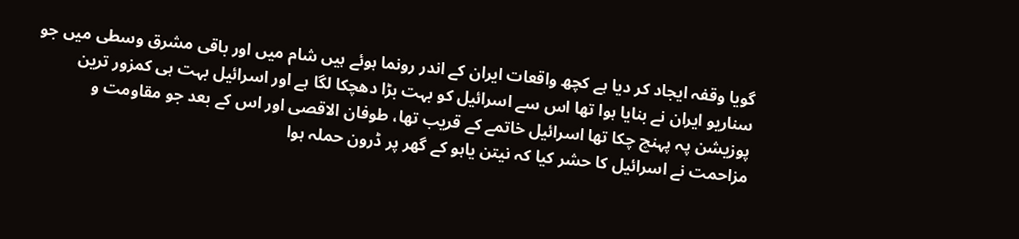گویا وقفہ ایجاد کر دیا ہے کچھ واقعات ایران کے اندر رونما ہوئے ہیں شام میں اور باقی مشرق وسطی میں جو سناریو ایران نے بنایا ہوا تھا اس سے اسرائیل کو بہت بڑا دھچکا لگا ہے اور اسرائیل بہت ہی کمزور ترین پوزیشن پہ پہنچ چکا تھا اسرائیل خاتمے کے قریب تھا، طوفان الاقصی اور اس کے بعد جو مقاومت و مزاحمت نے اسرائیل کا حشر کیا کہ نیتن یاہو کے گھر پر ڈرون حملہ ہوا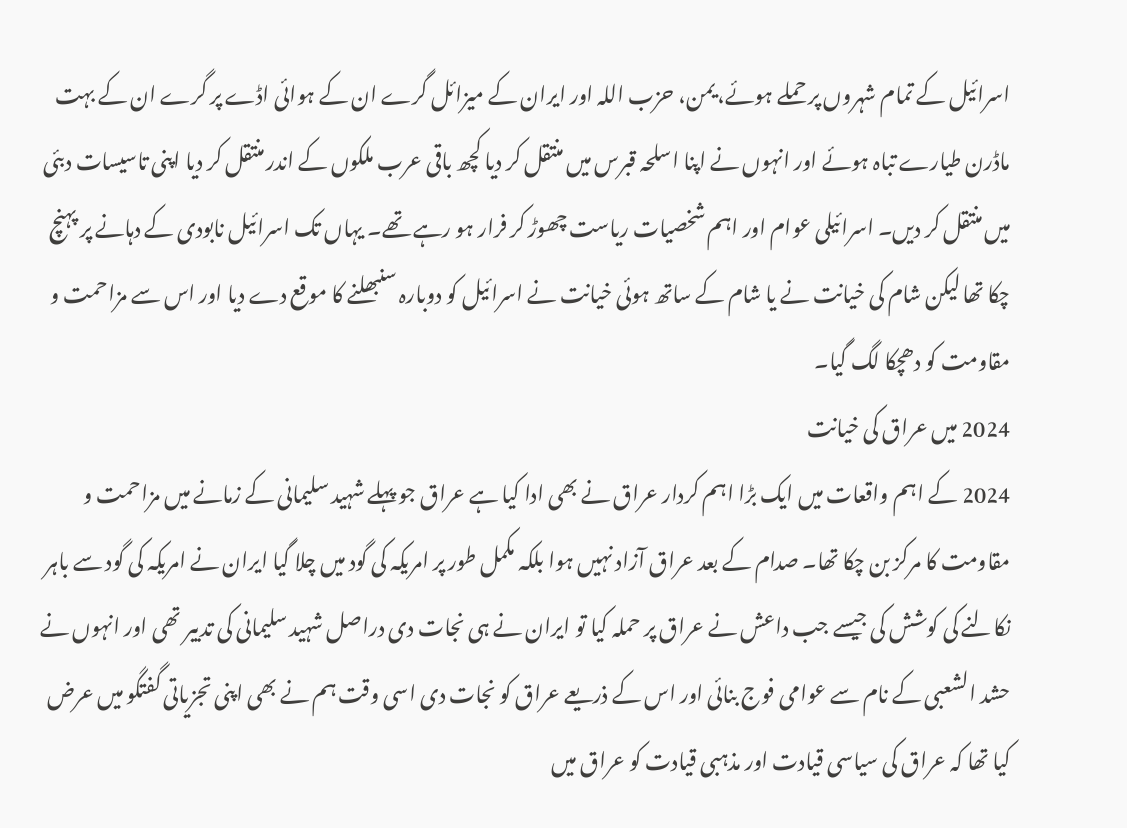اسرائیل کے تمام شہروں پر حملے ہوئے، یمن، حزب اللہ اور ایران کے میزائل گرے ان کے ہوائی اڈے پر گرے ان کے بہت ماڈرن طیارے تباہ ہوئے اور انہوں نے اپنا اسلحہ قبرس میں منتقل کر دیا کچھ باقی عرب ملکوں کے اندر منتقل کر دیا اپنی تاسیسات دبئی میں منتقل کر دیں۔ اسرائیلی عوام اور اہم شخصیات ریاست چھوڑ کر فرار ہو رہے تھے۔ یہاں تک اسرائیل نابودی کے دہانے پر پہنچ چکا تھا لیکن شام کی خیانت نے یا شام کے ساتھ ہوئی خیانت نے اسرائیل کو دوبارہ سنبھلنے کا موقع دے دیا اور اس سے مزاحمت و مقاومت کو دھچکا لگ گیا۔
2024 میں عراق کی خیانت
2024 کے اہم واقعات میں ایک بڑا اہم کردار عراق نے بھی ادا کیا ہے عراق جو پہلے شہید سلیمانی کے زمانے میں مزاحمت و مقاومت کا مرکز بن چکا تھا۔ صدام کے بعد عراق آزاد نہیں ہوا بلکہ مکمل طور پر امریکہ کی گود میں چلا گیا ایران نے امریکہ کی گود سے باہر نکالنے کی کوشش کی جیسے جب داعش نے عراق پر حملہ کیا تو ایران نے ہی نجات دی دراصل شہید سلیمانی کی تدبیر تھی اور انہوں نے حشد الشعبی کے نام سے عوامی فوج بنائی اور اس کے ذریعے عراق کو نجات دی اسی وقت ہم نے بھی اپنی تجزیاتی گفتگو میں عرض کیا تھا کہ عراق کی سیاسی قیادت اور مذہبی قیادت کو عراق میں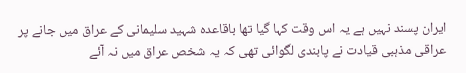ایران پسند نہیں ہے یہ اس وقت کہا گیا تھا باقاعدہ شہید سلیمانی کے عراق میں جانے پر عراقی مذہبی قیادت نے پابندی لگوائی تھی کہ یہ شخص عراق میں نہ آئے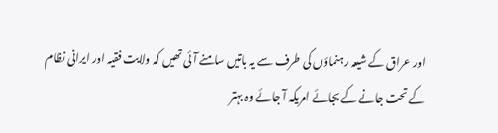اور عراق کے شیعہ رہنماؤں کی طرف سے یہ باتیں سامنے آئی تھیں کہ ولایت فقیہ اور ایرانی نظام کے تحت جانے کے بجائے امریکہ آ جائے وہ بہتر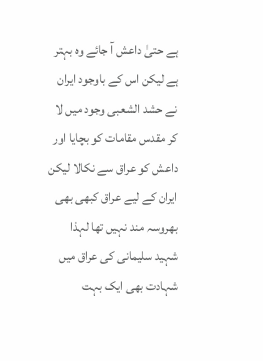ہے حتیٰ داعش آ جائے وہ بہتر ہے لیکن اس کے باوجود ایران نے حشد الشعبی وجود میں لا کر مقدس مقامات کو بچایا اور داعش کو عراق سے نکالا لیکن ایران کے لیے عراق کبھی بھی بھروسہ مند نہیں تھا لہذا شہید سلیمانی کی عراق میں شہادت بھی ایک بہت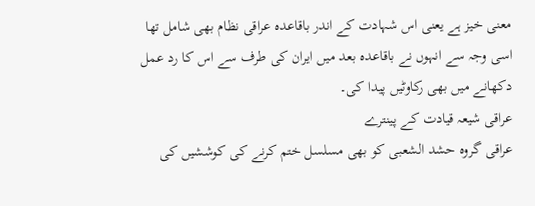معنی خیز ہے یعنی اس شہادت کے اندر باقاعدہ عراقی نظام بھی شامل تھا اسی وجہ سے انہوں نے باقاعدہ بعد میں ایران کی طرف سے اس کا رد عمل دکھانے میں بھی رکاوٹیں پیدا کی۔
عراقی شیعہ قیادت کے پینترے
عراقی گروہ حشد الشعبی کو بھی مسلسل ختم کرنے کی کوششیں کی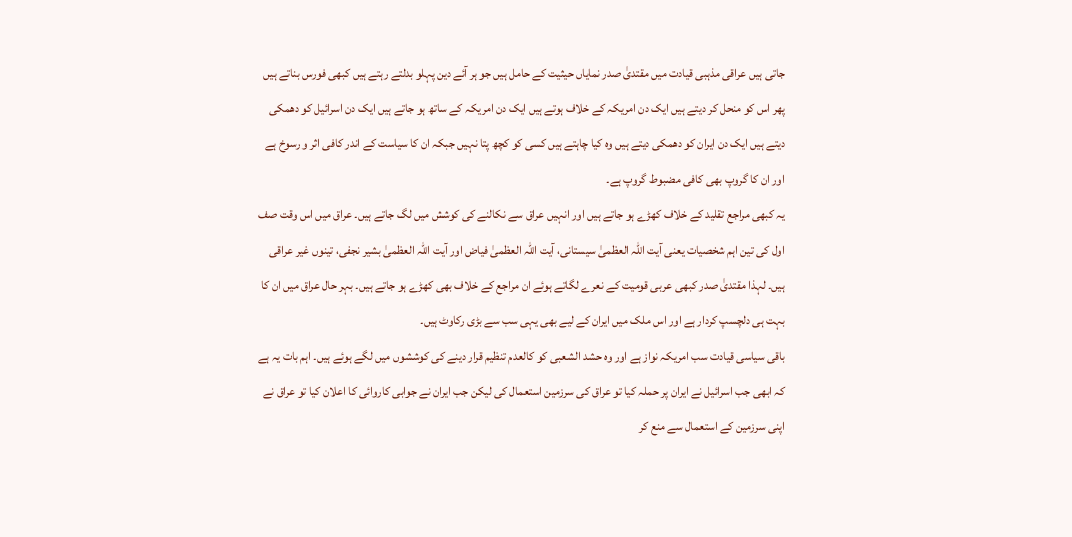جاتی ہیں عراقی مذہبی قیادت میں مقتدیٰ صدر نمایاں حیثیت کے حامل ہیں جو ہر آئے دین پہلو بدلتے رہتے ہیں کبھی فورس بناتے ہیں پھر اس کو منحل کر دیتے ہیں ایک دن امریکہ کے خلاف ہوتے ہیں ایک دن امریکہ کے ساتھ ہو جاتے ہیں ایک دن اسرائیل کو دھمکی دیتے ہیں ایک دن ایران کو دھمکی دیتے ہیں وہ کیا چاہتے ہیں کسی کو کچھ پتا نہیں جبکہ ان کا سیاست کے اندر کافی اثر و رسوخ ہے اور ان کا گروپ بھی کافی مضبوط گروپ ہے۔
یہ کبھی مراجع تقلید کے خلاف کھڑے ہو جاتے ہیں اور انہیں عراق سے نکالنے کی کوشش میں لگ جاتے ہیں۔ عراق میں اس وقت صف اول کی تین اہم شخصیات یعنی آیت اللہ العظمیٰ سیستانی، آیت اللہ العظمیٰ فیاض اور آیت اللہ العظمیٰ بشیر نجفی، تینوں غیر عراقی ہیں۔ لہذا مقتدیٰ صدر کبھی عربی قومیت کے نعرے لگاتے ہوئے ان مراجع کے خلاف بھی کھڑے ہو جاتے ہیں۔ بہر حال عراق میں ان کا بہت ہی دلچسپ کردار ہے اور اس ملک میں ایران کے لیے بھی یہی سب سے بڑی رکاوٹ ہیں۔
باقی سیاسی قیادت سب امریکہ نواز ہے اور وہ حشد الشعبی کو کالعدم تنظیم قرار دینے کی کوششوں میں لگے ہوئے ہیں۔ اہم بات یہ ہے کہ ابھی جب اسرائیل نے ایران پر حملہ کیا تو عراق کی سرزمین استعمال کی لیکن جب ایران نے جوابی کاروائی کا اعلان کیا تو عراق نے اپنی سرزمین کے استعمال سے منع کر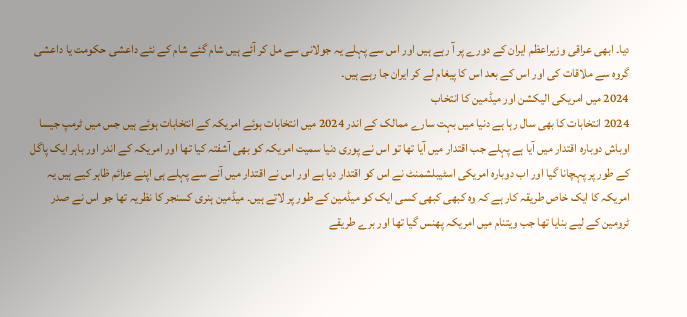دیا۔ ابھی عراقی وزیراعظم ایران کے دورے پر آ رہے ہیں اور اس سے پہلے یہ جولانی سے مل کر آئے ہیں شام گئے شام کے نئے داعشی حکومت یا داعشی گروہ سے ملاقات کی اور اس کے بعد اس کا پیغام لے کر ایران جا رہے ہیں۔
2024 میں امریکی الیکشن اور میڈمین کا انتخاب
2024 انتخابات کا بھی سال رہا ہے دنیا میں بہت سارے ممالک کے اندر 2024 میں انتخابات ہوئے امریکہ کے انتخابات ہوئے ہیں جس میں ٹرمپ جیسا اوباش دوبارہ اقتدار میں آیا ہے پہلے جب اقتدار میں آیا تھا تو اس نے پوری دنیا سمیت امریکہ کو بھی آشفتہ کیا تھا اور امریکہ کے اندر اور باہر ایک پاگل کے طور پر پہچانا گیا اور اب دوبارہ امریکی اسٹیبلشمنٹ نے اس کو اقتدار دیا ہے اور اس نے اقتدار میں آنے سے پہلے ہی اپنے عزائم ظاہر کیے ہیں یہ امریکہ کا ایک خاص طریقہ کار ہے کہ وہ کبھی کبھی کسی ایک کو میڈمین کے طور پر لاتے ہیں۔ میڈمین ہنری کسنجر کا نظریہ تھا جو اس نے صدر ٹرومین کے لیے بنایا تھا جب ویتنام میں امریکہ پھنس گیا تھا اور برے طریقے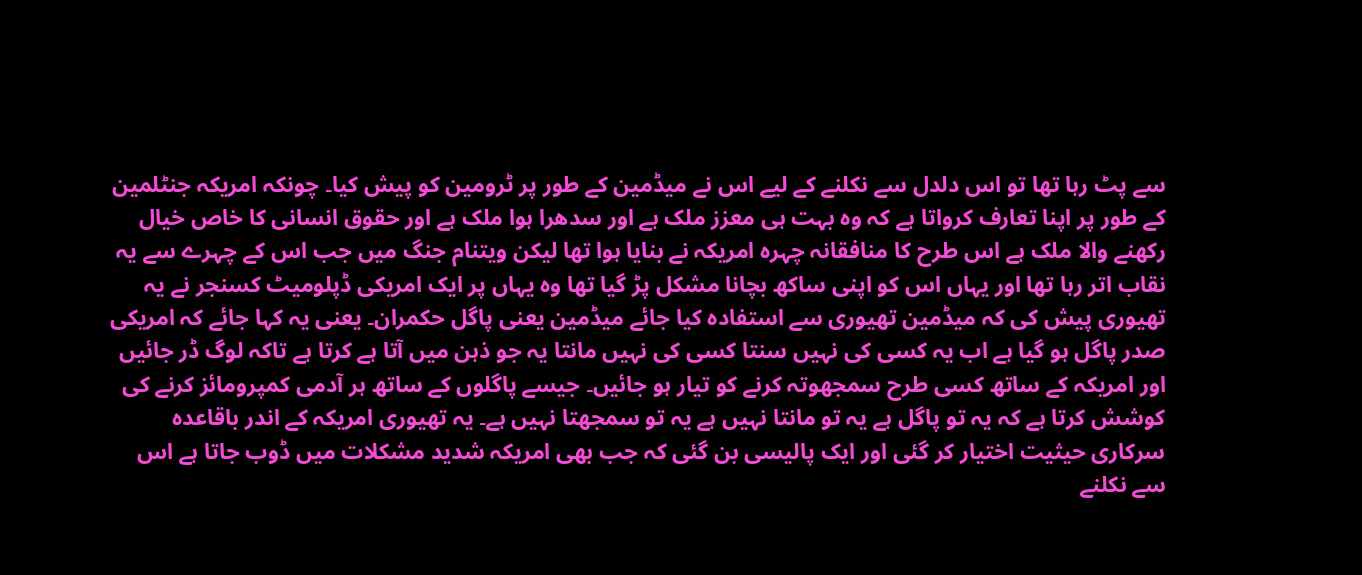سے پٹ رہا تھا تو اس دلدل سے نکلنے کے لیے اس نے میڈمین کے طور پر ٹرومین کو پیش کیا۔ چونکہ امریکہ جنٹلمین کے طور پر اپنا تعارف کرواتا ہے کہ وہ بہت ہی معزز ملک ہے اور سدھرا ہوا ملک ہے اور حقوق انسانی کا خاص خیال رکھنے والا ملک ہے اس طرح کا منافقانہ چہرہ امریکہ نے بنایا ہوا تھا لیکن ویتنام جنگ میں جب اس کے چہرے سے یہ نقاب اتر رہا تھا اور یہاں اس کو اپنی ساکھ بچانا مشکل پڑ گیا تھا وہ یہاں پر ایک امریکی ڈپلومیٹ کسنجر نے یہ تھیوری پیش کی کہ میڈمین تھیوری سے استفادہ کیا جائے میڈمین یعنی پاگل حکمران۔ یعنی یہ کہا جائے کہ امریکی صدر پاگل ہو گیا ہے اب یہ کسی کی نہیں سنتا کسی کی نہیں مانتا یہ جو ذہن میں آتا ہے کرتا ہے تاکہ لوگ ڈر جائیں اور امریکہ کے ساتھ کسی طرح سمجھوتہ کرنے کو تیار ہو جائیں۔ جیسے پاگلوں کے ساتھ ہر آدمی کمپرومائز کرنے کی کوشش کرتا ہے کہ یہ تو پاگل ہے یہ تو مانتا نہیں ہے یہ تو سمجھتا نہیں ہے۔ یہ تھیوری امریکہ کے اندر باقاعدہ سرکاری حیثیت اختیار کر گئی اور ایک پالیسی بن گئی کہ جب بھی امریکہ شدید مشکلات میں ڈوب جاتا ہے اس سے نکلنے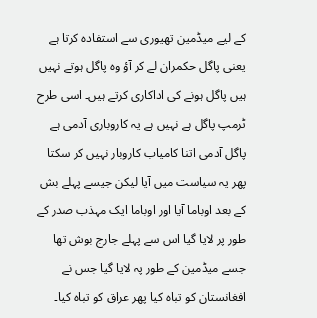کے لیے میڈمین تھیوری سے استفادہ کرتا ہے یعنی پاگل حکمران لے کر آؤ وہ پاگل ہوتے نہیں ہیں پاگل ہونے کی اداکاری کرتے ہیں۔ اسی طرح ٹرمپ پاگل ہے نہیں ہے یہ کاروباری آدمی ہے پاگل آدمی اتنا کامیاب کاروبار نہیں کر سکتا پھر یہ سیاست میں آیا لیکن جیسے پہلے بش کے بعد اوباما آیا اور اوباما ایک مہذب صدر کے طور پر لایا گیا اس سے پہلے جارج بوش تھا جسے میڈمین کے طور پہ لایا گیا جس نے افغانستان کو تباہ کیا پھر عراق کو تباہ کیا۔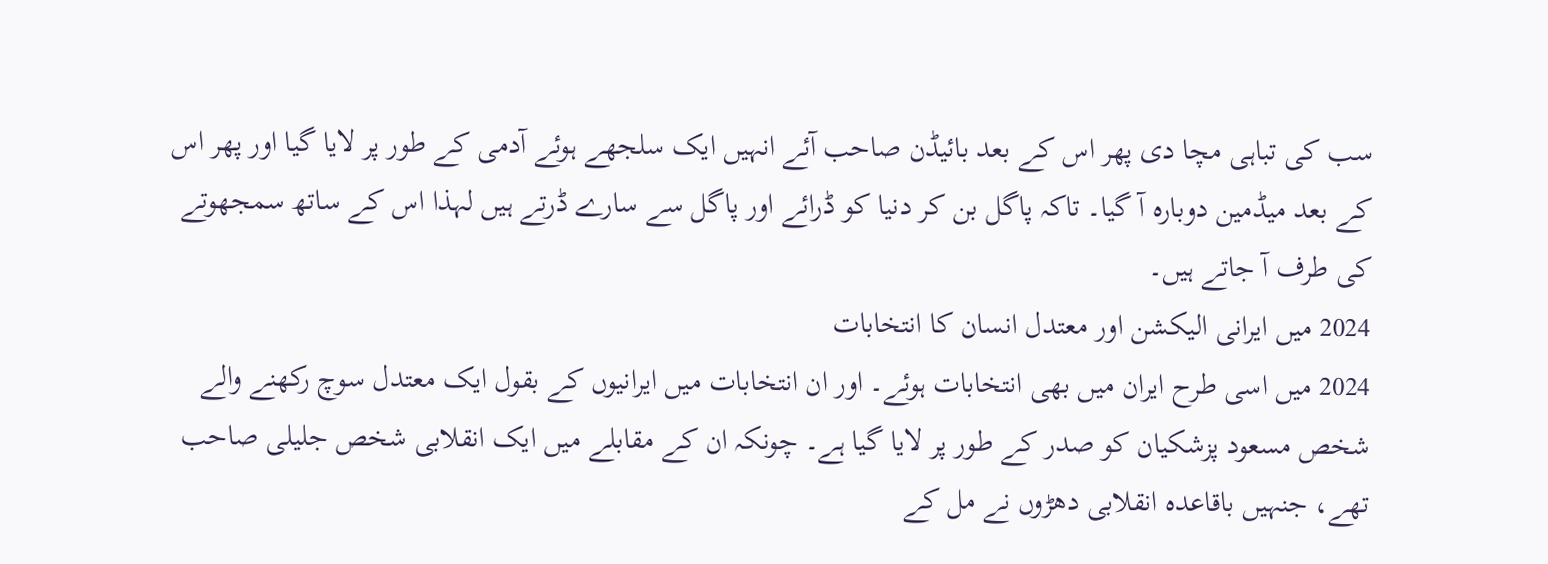سب کی تباہی مچا دی پھر اس کے بعد بائیڈن صاحب آئے انہیں ایک سلجھے ہوئے آدمی کے طور پر لایا گیا اور پھر اس کے بعد میڈمین دوبارہ آ گیا۔ تاکہ پاگل بن کر دنیا کو ڈرائے اور پاگل سے سارے ڈرتے ہیں لہذا اس کے ساتھ سمجھوتے کی طرف آ جاتے ہیں۔
2024 میں ایرانی الیکشن اور معتدل انسان کا انتخابات
2024 میں اسی طرح ایران میں بھی انتخابات ہوئے۔ اور ان انتخابات میں ایرانیوں کے بقول ایک معتدل سوچ رکھنے والے شخص مسعود پزشکیان کو صدر کے طور پر لایا گیا ہے۔ چونکہ ان کے مقابلے میں ایک انقلابی شخص جلیلی صاحب تھے، جنہیں باقاعدہ انقلابی دھڑوں نے مل کے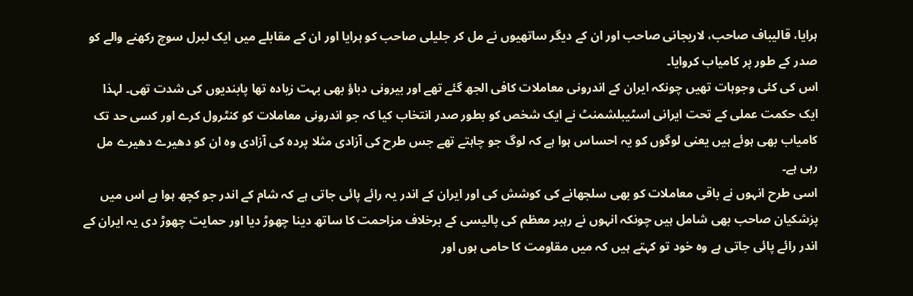ہرایا، قالیباف صاحب، لاریجانی صاحب اور ان کے دیگر ساتھیوں نے مل کر جلیلی صاحب کو ہرایا اور ان کے مقابلے میں ایک لبرل سوچ رکھنے والے کو صدر کے طور پر کامیاب کروایا۔
اس کی کئی وجوہات تھیں چونکہ ایران کے اندرونی معاملات کافی الجھ گئے تھے اور بیرونی دباؤ بھی بہت زیادہ تھا پابندیوں کی شدت تھی۔ لہذا ایک حکمت عملی کے تحت ایرانی اسٹیبلشمنٹ نے ایک شخص کو بطور صدر انتخاب کیا کہ جو اندرونی معاملات کو کنٹرول کرے اور کسی حد تک کامیاب بھی ہوئے ہیں یعنی لوگوں کو یہ احساس ہوا ہے کہ لوگ جو چاہتے تھے جس طرح کی آزادی مثلا پردہ کی آزادی وہ ان کو دھیرے دھیرے مل رہی ہے۔
اسی طرح انہوں نے باقی معاملات کو بھی سلجھانے کی کوشش کی اور ایران کے اندر یہ رائے پائی جاتی ہے کہ شام کے اندر جو کچھ ہوا ہے اس میں پزشکیان صاحب بھی شامل ہیں چونکہ انہوں نے رہبر معظم کی پالیسی کے برخلاف مزاحمت کا ساتھ دینا چھوڑ دیا اور حمایت چھوڑ دی یہ ایران کے اندر رائے پائی جاتی ہے وہ خود تو کہتے ہیں کہ میں مقاومت کا حامی ہوں اور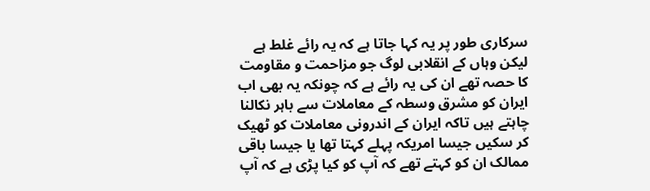سرکاری طور پر یہ کہا جاتا ہے کہ یہ رائے غلط ہے لیکن وہاں کے انقلابی لوگ جو مزاحمت و مقاومت کا حصہ تھے ان کی یہ رائے ہے کہ چونکہ یہ بھی اب ایران کو مشرق وسطہ کے معاملات سے باہر نکالنا چاہتے ہیں تاکہ ایران کے اندرونی معاملات کو ٹھیک کر سکیں جیسا امریکہ پہلے کہتا تھا یا جیسا باقی ممالک ان کو کہتے تھے کہ آپ کو کیا پڑی ہے کہ آپ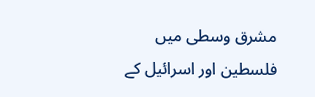مشرق وسطی میں فلسطین اور اسرائیل کے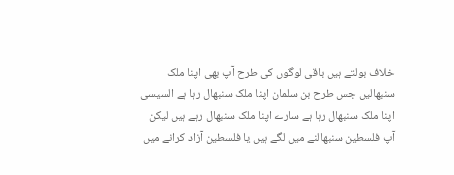خلاف بولتے ہیں باقی لوگوں کی طرح آپ بھی اپنا ملک سنبھالیں جس طرح بن سلمان اپنا ملک سنبھال رہا ہے السیسی اپنا ملک سنبھال رہا ہے سارے اپنا ملک سنبھال رہے ہیں لیکن آپ فلسطین سنبھالنے میں لگے ہیں یا فلسطین آزاد کرانے میں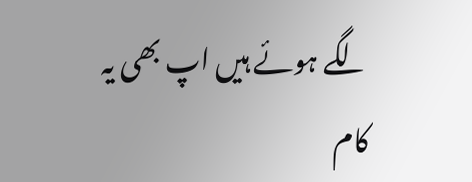لگے ہوئے ہیں اپ بھی یہ کام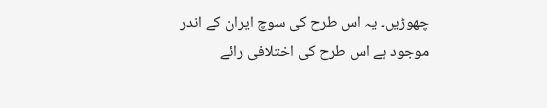چھوڑیں۔ یہ اس طرح کی سوچ ایران کے اندر موجود ہے اس طرح کی اختلافی رائے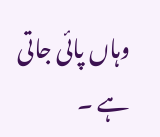وہاں پائی جاتی ہے ۔